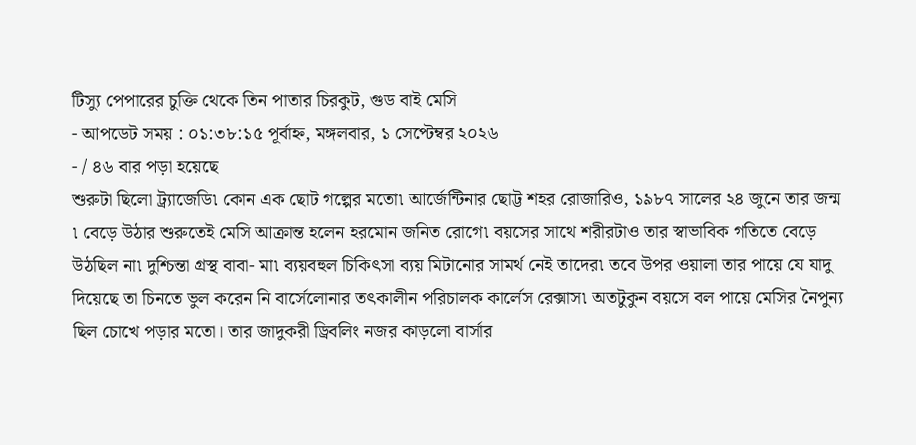টিস্যু পেপারের চুক্তি থেকে তিন পাতার চিরকুট, গুড বাই মেসি
- আপডেট সময় : ০১:৩৮:১৫ পূর্বাহ্ন, মঙ্গলবার, ১ সেপ্টেম্বর ২০২৬
- / ৪৬ বার পড়া হয়েছে
শুরুটা ছিলো ট্র্যাজেডি৷ কোন এক ছোট গল্পের মতো৷ আর্জেন্টিনার ছোট্ট শহর রোজারিও, ১৯৮৭ সালের ২৪ জুনে তার জন্ম ৷ বেড়ে উঠার শুরুতেই মেসি আক্রান্ত হলেন হরমোন জনিত রোগে৷ বয়সের সাথে শরীরটাও তার স্বাভাবিক গতিতে বেড়ে উঠছিল না৷ দুশ্চিন্তা গ্রস্থ বাবা- মা৷ ব্যয়বহুল চিকিৎসা ব্যয় মিটানোর সামর্থ নেই তাদের৷ তবে উপর ওয়ালা তার পায়ে যে যাদু দিয়েছে তা চিনতে ভুল করেন নি বার্সেলোনার তৎকালীন পরিচালক কার্লেস রেক্সাস৷ অতটুকুন বয়সে বল পায়ে মেসির নৈপুন্য ছিল চোখে পড়ার মতো। তার জাদুকরী ড্রিবলিং নজর কাড়লো বার্সার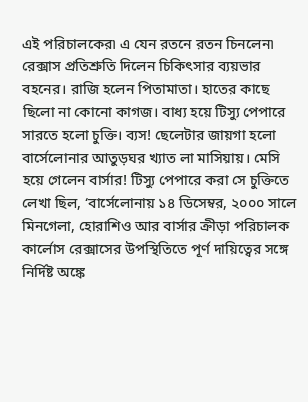এই পরিচালকের৷ এ যেন রতনে রতন চিনলেন৷
রেক্সাস প্রতিশ্রুতি দিলেন চিকিৎসার ব্যয়ভার বহনের। রাজি হলেন পিতামাতা। হাতের কাছে ছিলো না কোনো কাগজ। বাধ্য হয়ে টিস্যু পেপারে সারতে হলো চুক্তি। ব্যস! ছেলেটার জায়গা হলো বার্সেলোনার আতুড়ঘর খ্যাত লা মাসিয়ায়। মেসি হয়ে গেলেন বার্সার! টিস্যু পেপারে করা সে চুক্তিতে লেখা ছিল, ‘বার্সেলোনায় ১৪ ডিসেম্বর, ২০০০ সালে মিনগেলা, হোরাশিও আর বার্সার ক্রীড়া পরিচালক কার্লোস রেক্সাসের উপস্থিতিতে পূর্ণ দায়িত্বের সঙ্গে নির্দিষ্ট অঙ্কে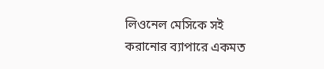লিওনেল মেসিকে সই করানোর ব্যাপারে একমত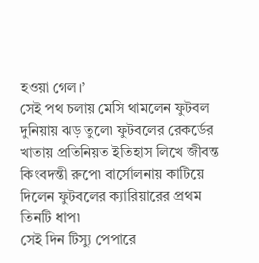হওয়া গেল।’
সেই পথ চলায় মেসি থামলেন ফুটবল দুনিয়ায় ঝড় তুলে৷ ফুটবলের রেকর্ডের খাতায় প্রতিনিয়ত ইতিহাস লিখে জীবন্ত কিংবদন্তী রুপে৷ বার্সোলনায় কাটিয়ে দিলেন ফুটবলের ক্যারিয়ারের প্রথম তিনটি ধাপ৷
সেই দিন টিস্যু পেপারে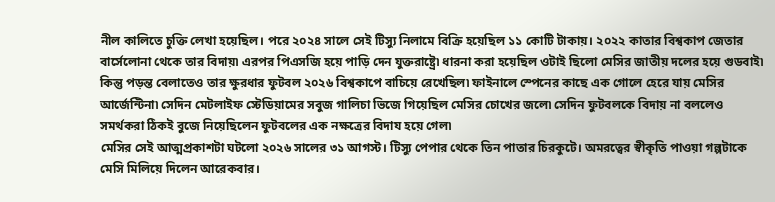নীল কালিতে চুক্তি লেখা হয়েছিল। পরে ২০২৪ সালে সেই টিস্যু নিলামে বিক্রি হয়েছিল ১১ কোটি টাকায়। ২০২২ কাতার বিশ্বকাপ জেতার বার্সেলোনা থেকে তার বিদায়৷ এরপর পিএসজি হয়ে পাড়ি দেন যুক্তরাষ্ট্রে৷ ধারনা করা হয়েছিল ওটাই ছিলো মেসির জাতীয় দলের হয়ে গুডবাই৷ কিন্তু পড়ন্ত বেলাতেও তার ক্ষুরধার ফুটবল ২০২৬ বিশ্বকাপে বাচিয়ে রেখেছিল৷ ফাইনালে স্পেনের কাছে এক গোলে হেরে যায় মেসির আর্জেন্টিনা৷ সেদিন মেটলাইফ স্টেডিয়ামের সবুজ গালিচা ভিজে গিয়েছিল মেসির চোখের জলে৷ সেদিন ফুটবলকে বিদায় না বললেও সমর্থকরা ঠিকই বুজে নিয়েছিলেন ফুটবলের এক নক্ষত্রের বিদায হয়ে গেল৷
মেসির সেই আত্মপ্রকাশটা ঘটলো ২০২৬ সালের ৩১ আগস্ট। টিস্যু পেপার থেকে তিন পাতার চিরকুটে। অমরত্বের স্বীকৃতি পাওয়া গল্পটাকে মেসি মিলিয়ে দিলেন আরেকবার।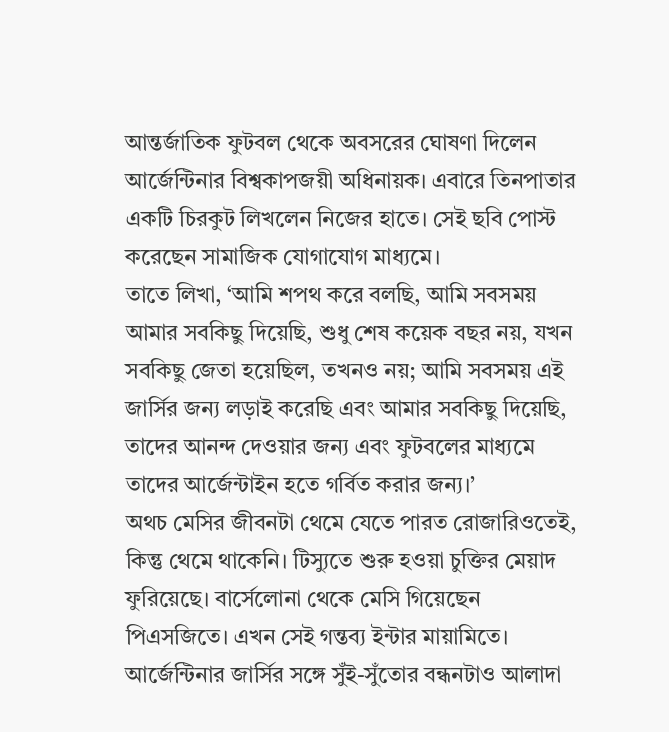আন্তর্জাতিক ফুটবল থেকে অবসরের ঘোষণা দিলেন আর্জেন্টিনার বিশ্বকাপজয়ী অধিনায়ক। এবারে তিনপাতার একটি চিরকুট লিখলেন নিজের হাতে। সেই ছবি পোস্ট করেছেন সামাজিক যোগাযোগ মাধ্যমে।
তাতে লিখা, ‘আমি শপথ করে বলছি, আমি সবসময় আমার সবকিছু দিয়েছি, শুধু শেষ কয়েক বছর নয়, যখন সবকিছু জেতা হয়েছিল, তখনও নয়; আমি সবসময় এই জার্সির জন্য লড়াই করেছি এবং আমার সবকিছু দিয়েছি, তাদের আনন্দ দেওয়ার জন্য এবং ফুটবলের মাধ্যমে তাদের আর্জেন্টাইন হতে গর্বিত করার জন্য।’
অথচ মেসির জীবনটা থেমে যেতে পারত রোজারিওতেই, কিন্তু থেমে থাকেনি। টিস্যুতে শুরু হওয়া চুক্তির মেয়াদ ফুরিয়েছে। বার্সেলোনা থেকে মেসি গিয়েছেন পিএসজিতে। এখন সেই গন্তব্য ইন্টার মায়ামিতে। আর্জেন্টিনার জার্সির সঙ্গে সুঁই-সুঁতোর বন্ধনটাও আলাদা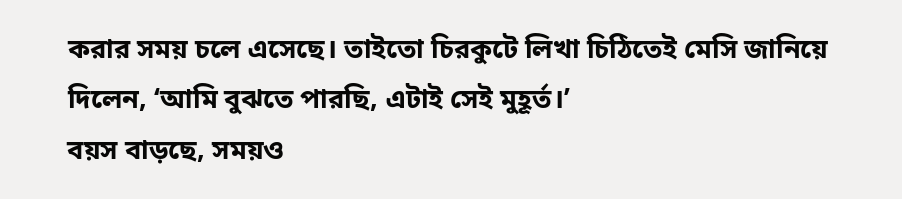করার সময় চলে এসেছে। তাইতো চিরকুটে লিখা চিঠিতেই মেসি জানিয়ে দিলেন, ‘আমি বুঝতে পারছি, এটাই সেই মুহূর্ত।’
বয়স বাড়ছে, সময়ও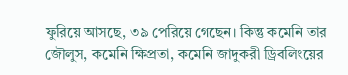ফুরিয়ে আসছে, ৩৯ পেরিয়ে গেছেন। কিন্তু কমেনি তার জৌলুস, কমেনি ক্ষিপ্রতা, কমেনি জাদুকরী ড্রিবলিংয়ের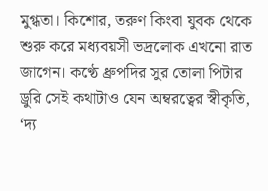মুগ্ধতা। কিশোর, তরুণ কিংবা যুবক থেকে শুরু করে মধ্যবয়সী ভদ্রলোক এখনো রাত জাগেন। কণ্ঠে ধ্রুপদির সুর তোলা পিটার ড্রুরি সেই কথাটাও যেন অম্বরত্বের স্বীকৃতি, ‘দ্য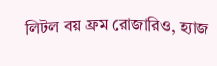লিটল বয় ফ্রম রোজারিও, হ্যাজ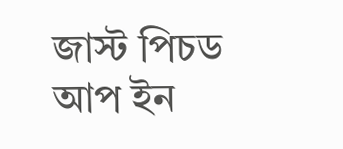জাস্ট পিচড আপ ইন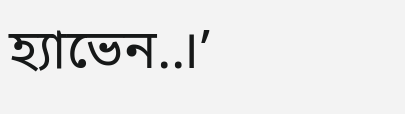হ্যাভেন..।’